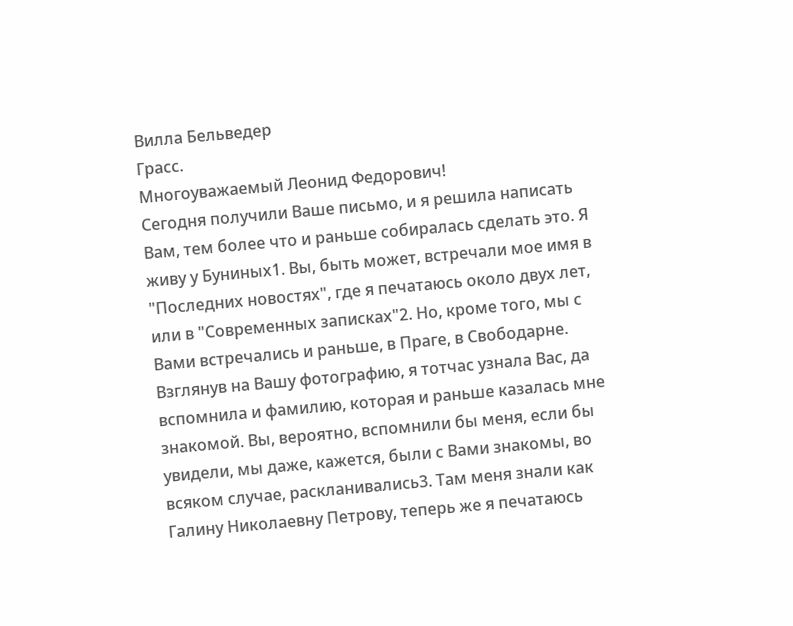Вилла Бельведер
Грасс.
Многоуважаемый Леонид Федорович!
Сегодня получили Ваше письмо, и я решила написать Вам, тем более что и раньше собиралась сделать это. Я живу у Буниных1. Вы, быть может, встречали мое имя в "Последних новостях", где я печатаюсь около двух лет, или в "Современных записках"2. Но, кроме того, мы с Вами встречались и раньше, в Праге, в Свободарне. Взглянув на Вашу фотографию, я тотчас узнала Вас, да вспомнила и фамилию, которая и раньше казалась мне знакомой. Вы, вероятно, вспомнили бы меня, если бы увидели, мы даже, кажется, были с Вами знакомы, во всяком случае, раскланивались3. Там меня знали как Галину Николаевну Петрову, теперь же я печатаюсь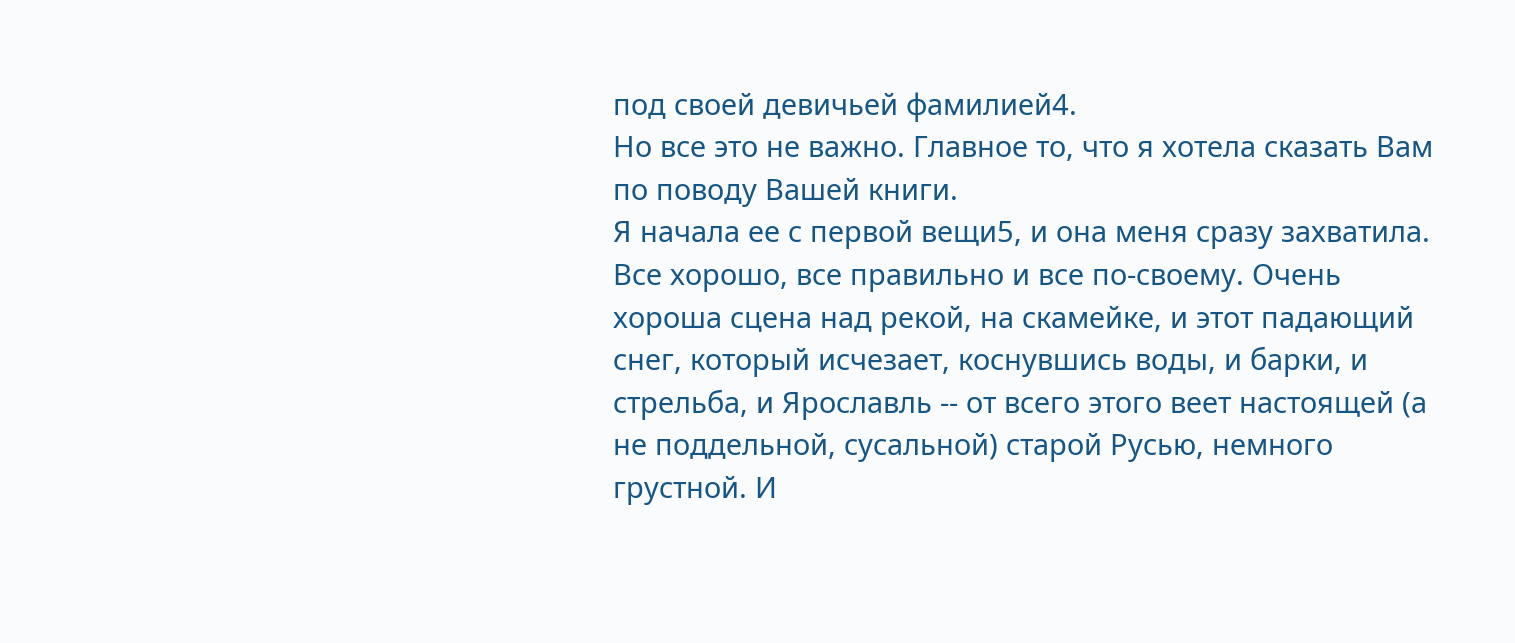под своей девичьей фамилией4.
Но все это не важно. Главное то, что я хотела сказать Вам по поводу Вашей книги.
Я начала ее с первой вещи5, и она меня сразу захватила. Все хорошо, все правильно и все по-своему. Очень хороша сцена над рекой, на скамейке, и этот падающий снег, который исчезает, коснувшись воды, и барки, и стрельба, и Ярославль -- от всего этого веет настоящей (а не поддельной, сусальной) старой Русью, немного грустной. И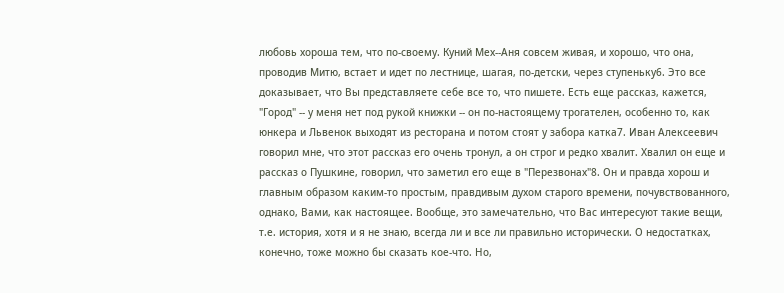любовь хороша тем, что по-своему. Куний Мех--Аня совсем живая, и хорошо, что она, проводив Митю, встает и идет по лестнице, шагая, по-детски, через ступеньку6. Это все доказывает, что Вы представляете себе все то, что пишете. Есть еще рассказ, кажется, "Город" -- у меня нет под рукой книжки -- он по-настоящему трогателен, особенно то, как юнкера и Львенок выходят из ресторана и потом стоят у забора катка7. Иван Алексеевич говорил мне, что этот рассказ его очень тронул, а он строг и редко хвалит. Хвалил он еще и рассказ о Пушкине, говорил, что заметил его еще в "Перезвонах"8. Он и правда хорош и главным образом каким-то простым, правдивым духом старого времени, почувствованного, однако, Вами, как настоящее. Вообще, это замечательно, что Вас интересуют такие вещи, т.е. история, хотя и я не знаю, всегда ли и все ли правильно исторически. О недостатках, конечно, тоже можно бы сказать кое-что. Но,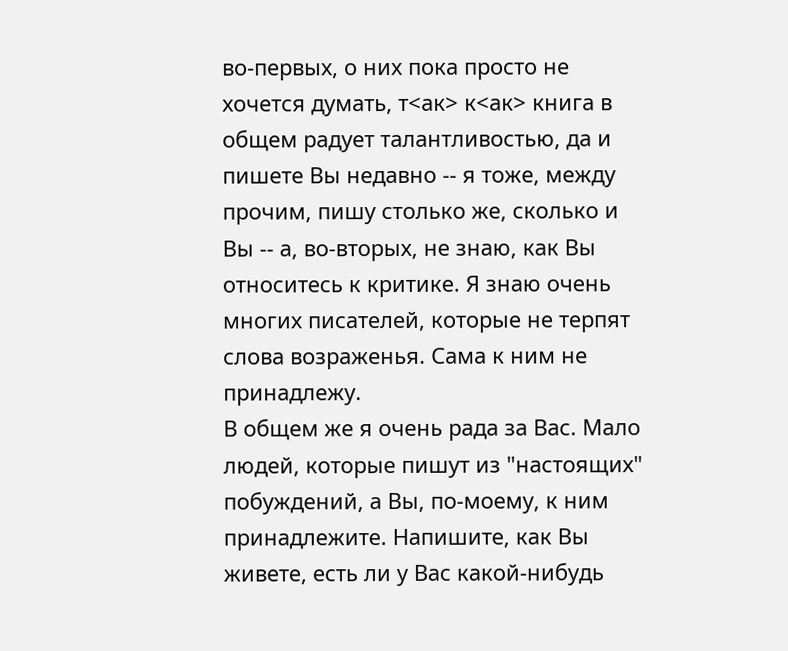во-первых, о них пока просто не хочется думать, т<ак> к<ак> книга в общем радует талантливостью, да и пишете Вы недавно -- я тоже, между прочим, пишу столько же, сколько и Вы -- а, во-вторых, не знаю, как Вы относитесь к критике. Я знаю очень многих писателей, которые не терпят слова возраженья. Сама к ним не принадлежу.
В общем же я очень рада за Вас. Мало людей, которые пишут из "настоящих" побуждений, а Вы, по-моему, к ним принадлежите. Напишите, как Вы живете, есть ли у Вас какой-нибудь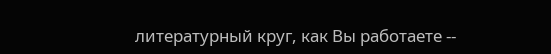литературный круг, как Вы работаете --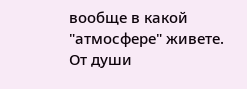вообще в какой "атмосфере" живете.
От души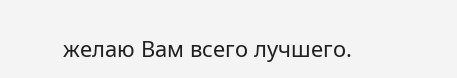желаю Вам всего лучшего.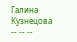Галина Кузнецова
-- -- --